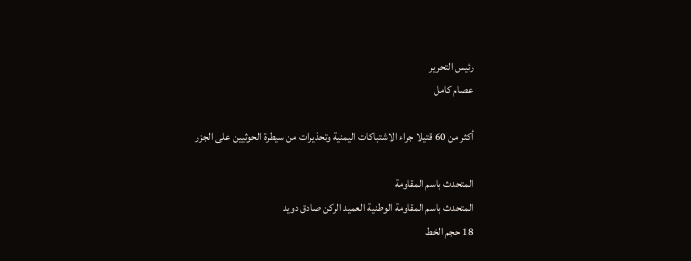رئيس التحرير
عصام كامل

أكثر من 60 قتيلا جراء الاشتباكات اليمنية وتحذيرات من سيطرة الحوثيين على الجزر

المتحدث باسم المقاومة
المتحدث باسم المقاومة الوطنية العميد الركن صادق دويد
18 حجم الخط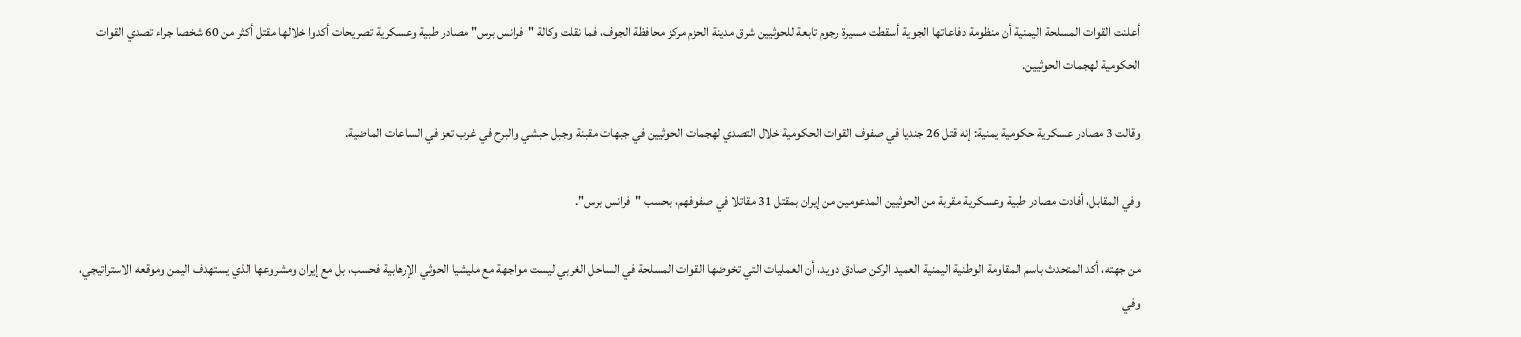أعلنت القوات المسلحة اليمنية أن منظومة دفاعاتها الجوية أسقطت مسيرة رجوم تابعة للحوثيين شرق مدينة الحزم مركز محافظة الجوف، فما نقلت وكالة "فرانس برس" مصادر طبية وعسكرية تصريحات أكدوا خلالها مقتل أكثر من 60 شخصا جراء تصدي القوات الحكومية لهجمات الحوثيين.

وقالت 3 مصادر عسكرية حكومية يمنية: إنه قتل 26 جنديا في صفوف القوات الحكومية خلال التصدي لهجمات الحوثيين في جبهات مقبنة وجبل حبشي والبرح في غرب تعز في الساعات الماضية.

وفي المقابل، أفادت مصادر طبية وعسكرية مقربة من الحوثيين المدعومين من إيران بمقتل 31 مقاتلا في صفوفهم، بحسب "فرانس برس".

من جهته، أكد المتحدث باسم المقاومة الوطنية اليمنية العميد الركن صادق دويد، أن العمليات التي تخوضها القوات المسلحة في الساحل الغربي ليست مواجهة مع مليشيا الحوثي الإرهابية فحسب، بل مع إيران ومشروعها الذي يستهدف اليمن وموقعه الاستراتيجي، وفي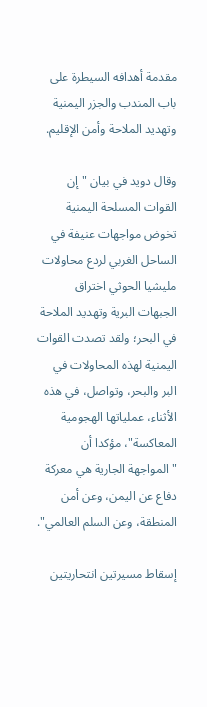مقدمة أهدافه السيطرة على باب المندب والجزر اليمنية وتهديد الملاحة وأمن الإقليم.

وقال دويد في بيان "إن القوات المسلحة اليمنية تخوض مواجهات عنيفة في الساحل الغربي لردع محاولات مليشيا الحوثي اختراق الجبهات البرية وتهديد الملاحة في البحر؛ ولقد تصدت القوات اليمنية لهذه المحاولات في البر والبحر، وتواصل، في هذه الأثناء، عملياتها الهجومية المعاكسة"، مؤكدا أن "المواجهة الجارية هي معركة دفاع عن اليمن، وعن أمن المنطقة، وعن السلم العالمي".

إسقاط مسيرتين انتحاريتين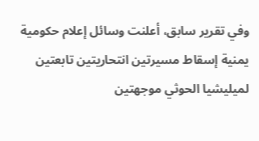وفي تقرير سابق، أعلنت وسائل إعلام حكومية يمنية إسقاط مسيرتين انتحاريتين تابعتين لميليشيا الحوثي موجهتين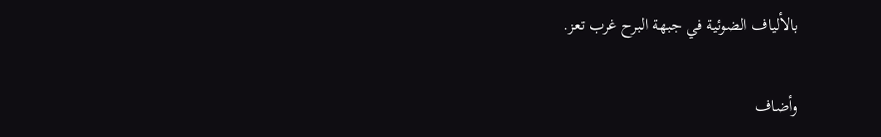بالألياف الضوئية في جبهة البرح غرب تعز.

وأضاف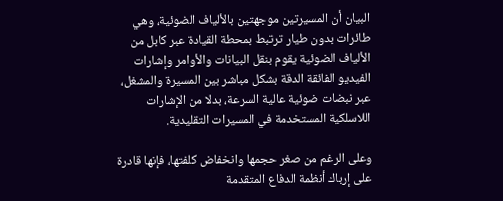البيان أن المسيرتين موجهتين بالألياف الضوئية، وهي طائرات بدون طيار ترتبط بمحطة القيادة عبر كابل من الألياف الضوئية يقوم بنقل البيانات والأوامر وإشارات الفيديو الفائقة الدقة بشكل مباشر بين المسيرة والمشغل، عبر نبضات ضوئية عالية السرعة، بدلا من الإشارات اللاسلكية المستخدمة في المسيرات التقليدية.

وعلى الرغم من صغر حجمها وانخفاض كلفتها، فإنها قادرة على إرباك أنظمة الدفاع المتقدمة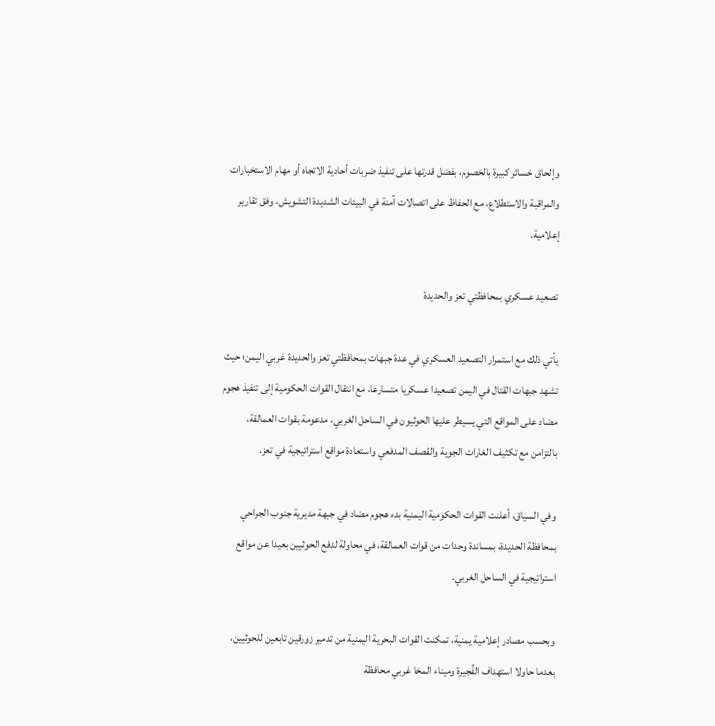وإلحاق خسائر كبيرة بالخصوم، بفضل قدرتها على تنفيذ ضربات أحادية الاتجاه أو مهام الاستخبارات والمراقبة والاستطلاع، مع الحفاظ على اتصالات آمنة في البيئات الشديدة التشويش، وفق تقارير إعلامية.

تصعيد عسكري بمحافظتي تعز والحديدة

يأتي ذلك مع استمرار التصعيد العسكري في عدة جبهات بمحافظتي تعز والحديدة غربي اليمن؛ حيث تشهد جبهات القتال في اليمن تصعيدا عسكريا متسارعا، مع انتقال القوات الحكومية إلى تنفيذ هجوم مضاد على المواقع التي يسيطر عليها الحوثيون في الساحل الغربي، مدعومة بقوات العمالقة، بالتزامن مع تكثيف الغارات الجوية والقصف المدفعي واستعادة مواقع استراتيجية في تعز.

وفي السياق، أعلنت القوات الحكومية اليمنية بدء هجوم مضاد في جبهة مديرية جنوب الجراحي بمحافظة الحديدة، بمساندة وحدات من قوات العمالقة، في محاولة لدفع الحوثيين بعيدا عن مواقع استراتيجية في الساحل الغربي.

وبحسب مصادر إعلامية يمنية، تمكنت القوات البحرية اليمنية من تدمير زورقين تابعين للحوثيين، بعدما حاولا استهداف الفُجيرة وميناء المخا غربي محافظة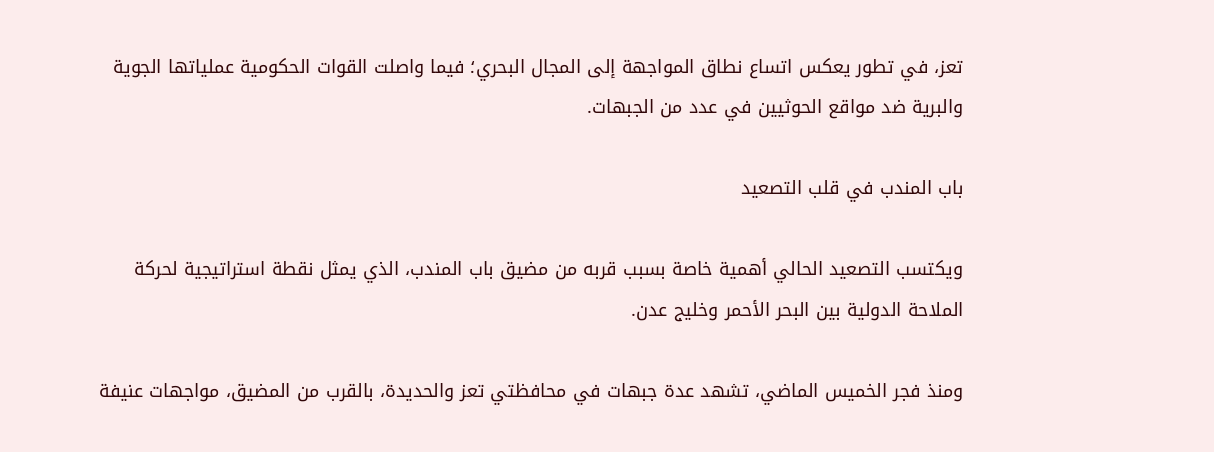تعز، في تطور يعكس اتساع نطاق المواجهة إلى المجال البحري؛ فيما واصلت القوات الحكومية عملياتها الجوية والبرية ضد مواقع الحوثيين في عدد من الجبهات.

باب المندب في قلب التصعيد

ويكتسب التصعيد الحالي أهمية خاصة بسبب قربه من مضيق باب المندب، الذي يمثل نقطة استراتيجية لحركة الملاحة الدولية بين البحر الأحمر وخليج عدن.

ومنذ فجر الخميس الماضي، تشهد عدة جبهات في محافظتي تعز والحديدة، بالقرب من المضيق، مواجهات عنيفة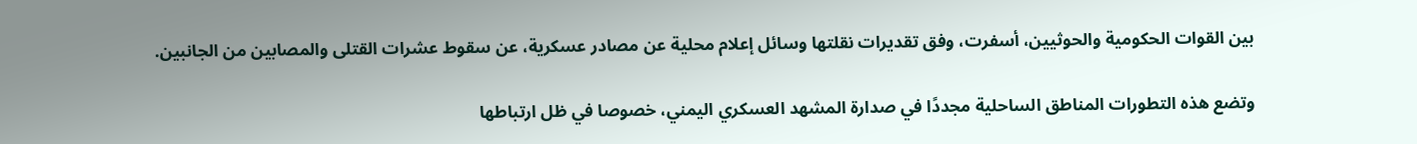بين القوات الحكومية والحوثيين، أسفرت، وفق تقديرات نقلتها وسائل إعلام محلية عن مصادر عسكرية، عن سقوط عشرات القتلى والمصابين من الجانبين.

وتضع هذه التطورات المناطق الساحلية مجددًا في صدارة المشهد العسكري اليمني، خصوصا في ظل ارتباطها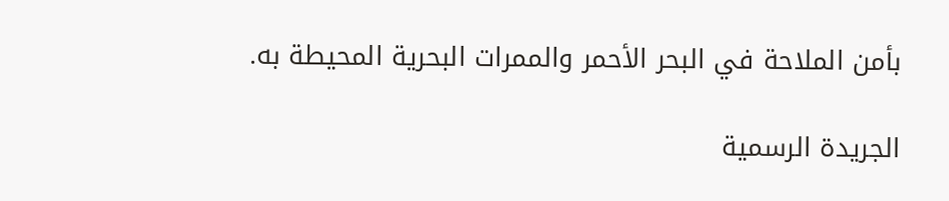بأمن الملاحة في البحر الأحمر والممرات البحرية المحيطة به.

الجريدة الرسمية